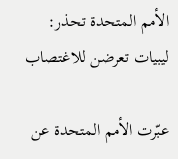الأمم المتحدة تحذر: ليبيات تعرضن للاغتصاب

عبّرت الأمم المتحدة عن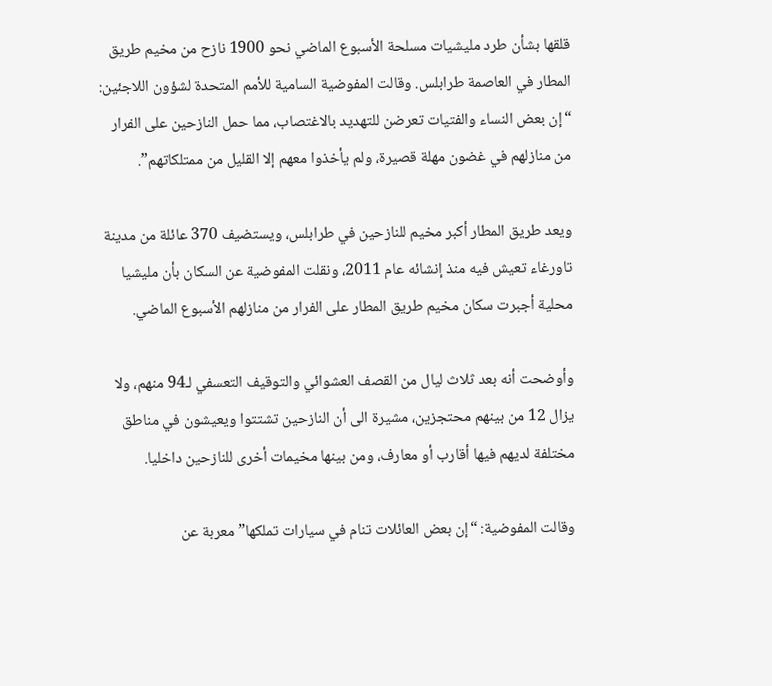قلقها بشأن طرد مليشيات مسلحة الأسبوع الماضي نحو 1900 نازح من مخيم طريق المطار في العاصمة طرابلس. وقالت المفوضية السامية للأمم المتحدة لشؤون اللاجئين: “إن بعض النساء والفتيات تعرضن للتهديد بالاغتصاب، مما حمل النازحين على الفرار من منازلهم في غضون مهلة قصيرة، ولم يأخذوا معهم إلا القليل من ممتلكاتهم”.

ويعد طريق المطار أكبر مخيم للنازحين في طرابلس، ويستضيف 370 عائلة من مدينة تاورغاء تعيش فيه منذ إنشائه عام 2011، ونقلت المفوضية عن السكان بأن مليشيا محلية أجبرت سكان مخيم طريق المطار على الفرار من منازلهم الأسبوع الماضي.

وأوضحت أنه بعد ثلاث ليال من القصف العشوائي والتوقيف التعسفي لـ94 منهم، ولا يزال 12 من بينهم محتجزين، مشيرة الى أن النازحين تشتتوا ويعيشون في مناطق مختلفة لديهم فيها أقارب أو معارف، ومن بينها مخيمات أخرى للنازحين داخليا.

وقالت المفوضية: “إن بعض العائلات تنام في سيارات تملكها” معربة عن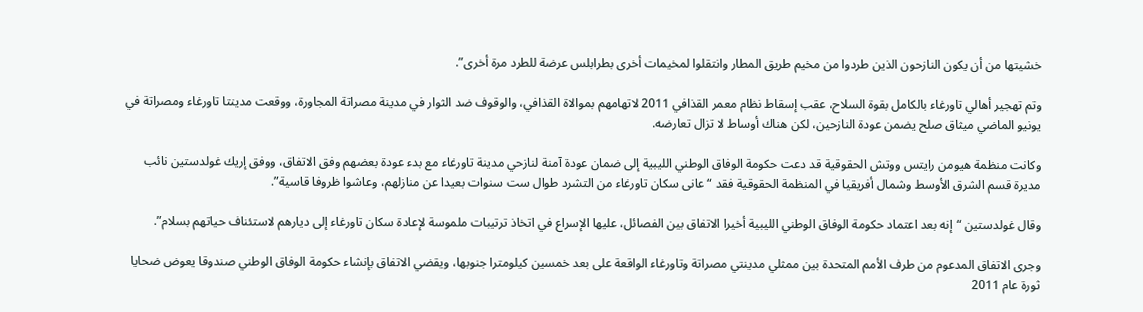خشيتها من أن يكون النازحون الذين طردوا من مخيم طريق المطار وانتقلوا لمخيمات أخرى بطرابلس عرضة للطرد مرة أخرى”.

وتم تهجير أهالي تاورغاء بالكامل بقوة السلاح، عقب إسقاط نظام معمر القذافي 2011 لاتهامهم بموالاة القذافي، والوقوف ضد الثوار في مدينة مصراتة المجاورة، ووقعت مدينتا تاورغاء ومصراتة في يونيو الماضي ميثاق صلح يضمن عودة النازحين، لكن هناك أوساط لا تزال تعارضه.

وكانت منظمة هيومن رايتس ووتش الحقوقية قد دعت حكومة الوفاق الوطني الليبية إلى ضمان عودة آمنة لنازحي مدينة تاورغاء مع بدء عودة بعضهم وفق الاتفاق، ووفق إريك غولدستين نائب مديرة قسم الشرق الأوسط وشمال أفريقيا في المنظمة الحقوقية فقد “عانى سكان تاورغاء من التشرد طوال ست سنوات بعيدا عن منازلهم، وعاشوا ظروفا قاسية”.

وقال غولدستين “إنه بعد اعتماد حكومة الوفاق الوطني الليبية أخيرا الاتفاق بين الفصائل، عليها الإسراع في اتخاذ ترتيبات ملموسة لإعادة سكان تاورغاء إلى ديارهم لاستئناف حياتهم بسلام”.

وجرى الاتفاق المدعوم من طرف الأمم المتحدة بين ممثلي مدينتي مصراتة وتاورغاء الواقعة على بعد خمسين كيلومترا جنوبها، ويقضي الاتفاق بإنشاء حكومة الوفاق الوطني صندوقا يعوض ضحايا ثورة عام 2011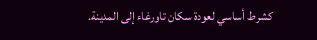كشرط أساسي لعودة سكان تاورغاء إلى المدينة.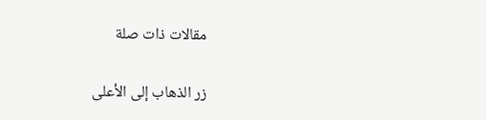مقالات ذات صلة

زر الذهاب إلى الأعلى